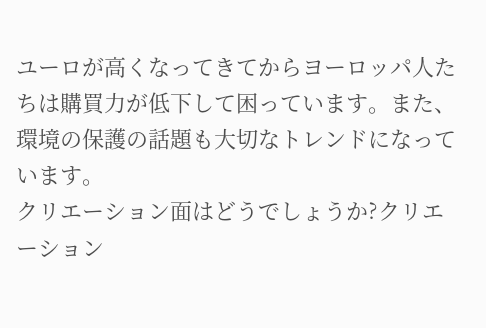ユーロが高くなってきてからヨーロッパ人たちは購買力が低下して困っています。また、環境の保護の話題も大切なトレンドになっています。
クリエーション面はどうでしょうか?クリエーション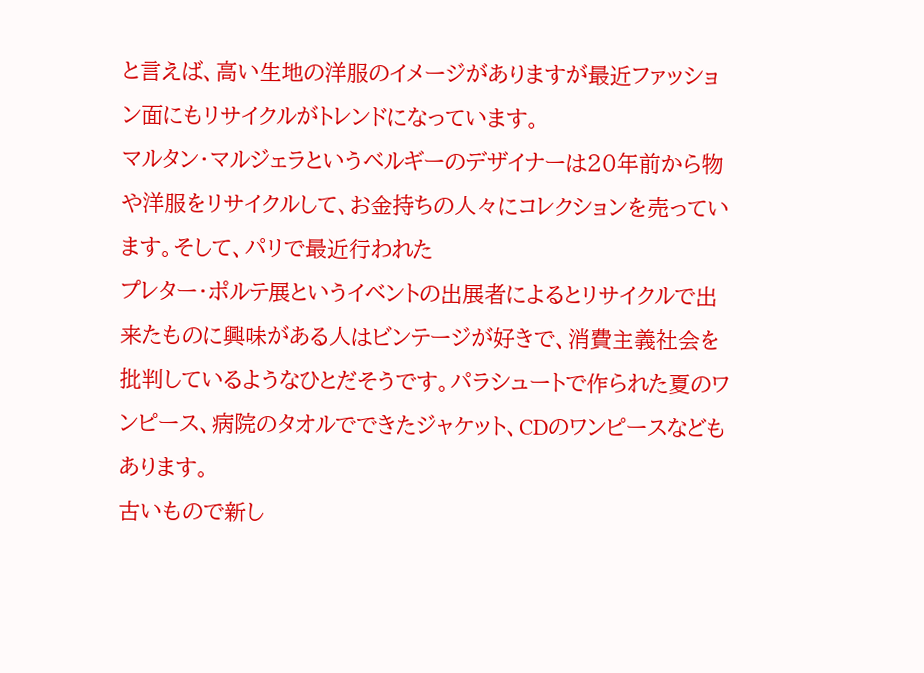と言えば、高い生地の洋服のイメージがありますが最近ファッション面にもリサイクルがトレンドになっています。
マルタン・マルジェラというベルギーのデザイナーは20年前から物や洋服をリサイクルして、お金持ちの人々にコレクションを売っています。そして、パリで最近行われた
プレター・ポルテ展というイベントの出展者によるとリサイクルで出来たものに興味がある人はビンテージが好きで、消費主義社会を批判しているようなひとだそうです。パラシュートで作られた夏のワンピース、病院のタオルでできたジャケット、CDのワンピースなどもあります。
古いもので新し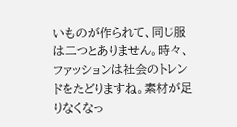いものが作られて、同じ服は二つとありません。時々、ファッションは社会のトレンドをたどりますね。素材が足りなくなっ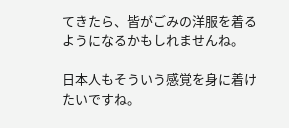てきたら、皆がごみの洋服を着るようになるかもしれませんね。

日本人もそういう感覚を身に着けたいですね。